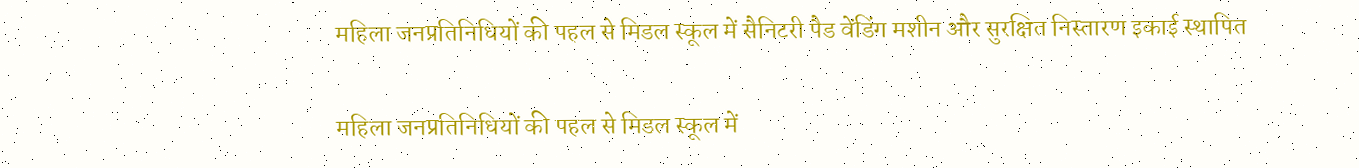महिला जनप्रतिनिधियों की पहल से मिडल स्कूल में सैनिटरी पैड वेंडिंग मशीन और सुरक्षित निस्तारण इकाई स्थापित

महिला जनप्रतिनिधियों की पहल से मिडल स्कूल में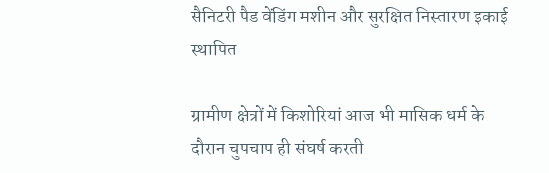सैनिटरी पैड वेंडिंग मशीन और सुरक्षित निस्तारण इकाई स्थापित

ग्रामीण क्षेत्रों में किशोरियां आज भी मासिक धर्म के दौरान चुपचाप ही संघर्ष करती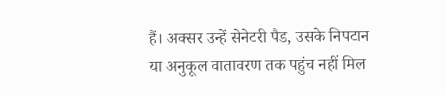हैं। अक्सर उन्हें सेनेटरी पैड, उसके निपटान या अनुकूल वातावरण तक पहुंच नहीं मिल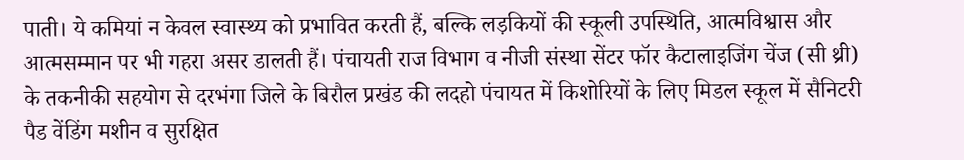पाती। ये कमियां न केवल स्वास्थ्य को प्रभावित करती हैं, बल्कि लड़कियों की स्कूली उपस्थिति, आत्मविश्वास और आत्मसम्मान पर भी गहरा असर डालती हैं। पंचायती राज विभाग व नीजी संस्था सेंटर फॉर कैटालाइजिंग चेंज (सी थ्री) के तकनीकी सहयोग से दरभंगा जिले के बिरौल प्रखंड की लदहो पंचायत में किशोरियों के लिए मिडल स्कूल में सैनिटरी पैड वेंडिंग मशीन व सुरक्षित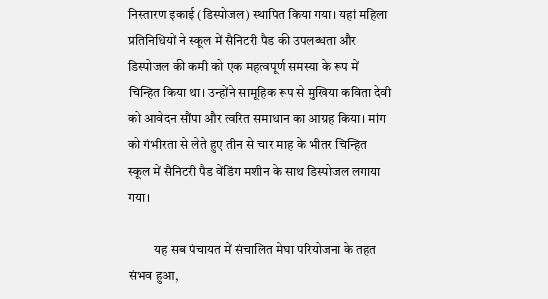निस्तारण इकाई (डिस्पोजल) स्थापित किया गया। यहां महिला प्रतिनिधियों ने स्कूल में सैनिटरी पैड की उपलब्धता और डिस्पोजल की कमी को एक महत्वपूर्ण समस्या के रूप में चिन्हित किया था। उन्होंने सामूहिक रूप से मुखिया कविता देवी को आवेदन सौंपा और त्वरित समाधान का आग्रह किया। मांग को गंभीरता से लेते हुए तीन से चार माह के भीतर चिन्हित स्कूल में सैनिटरी पैड वेंडिंग मशीन के साथ डिस्पोजल लगाया गया।

          यह सब पंचायत में संचालित मेघा परियोजना के तहत संभव हुआ,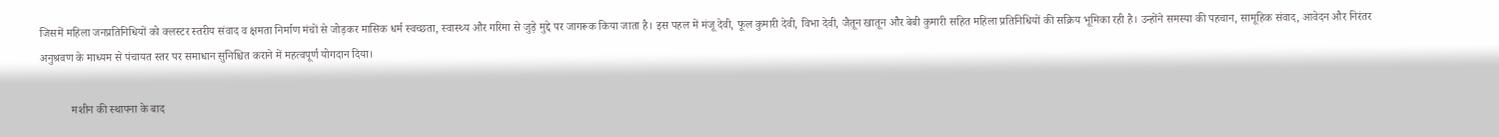जिसमें महिला जनप्रतिनिधियों को क्लस्टर स्तरीय संवाद व क्षमता निर्माण मंचों से जोड़कर मासिक धर्म स्वच्छता, स्वास्थ्य और गरिमा से जुड़े मुद्दे पर जागरूक किया जाता है। इस पहल में मंजू देवी, फूल कुमारी देवी, विभा देवी, जैतून खातून और बेबी कुमारी सहित महिला प्रतिनिधियों की सक्रिय भूमिका रही है। उन्होंने समस्या की पहचान, सामूहिक संवाद, आवेदन और निरंतर अनुश्रवण के माध्यम से पंचायत स्तर पर समाधान सुनिश्चित कराने में महत्वपूर्ण योगदान दिया।

           मशीन की स्थापना के बाद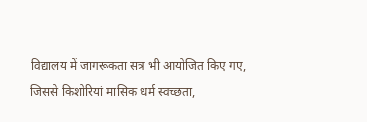विद्यालय में जागरूकता सत्र भी आयोजित किए गए, जिससे किशोरियां मासिक धर्म स्वच्छता,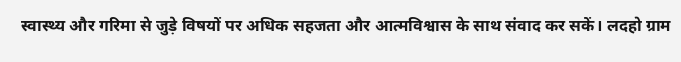स्वास्थ्य और गरिमा से जुड़े विषयों पर अधिक सहजता और आत्मविश्वास के साथ संवाद कर सकें। लदहो ग्राम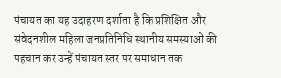पंचायत का यह उदाहरण दर्शाता है कि प्रशिक्षित और संवेदनशील महिला जनप्रतिनिधि स्थानीय समस्याओं की पहचान कर उन्हें पंचायत स्तर पर समाधान तक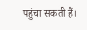पहुंचा सकती हैं।